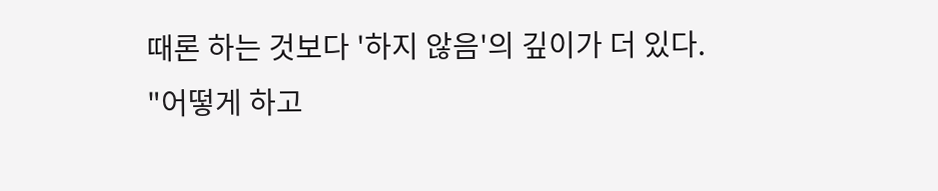때론 하는 것보다 '하지 않음'의 깊이가 더 있다.
"어떻게 하고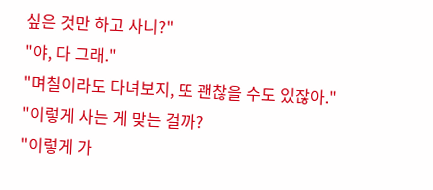싶은 것만 하고 사니?"
"야, 다 그래."
"며칠이라도 다녀보지, 또 괜찮을 수도 있잖아."
"이렇게 사는 게 맞는 걸까?
"이렇게 가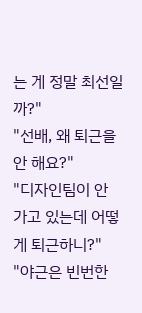는 게 정말 최선일까?"
"선배, 왜 퇴근을 안 해요?"
"디자인팀이 안 가고 있는데 어떻게 퇴근하니?"
"야근은 빈번한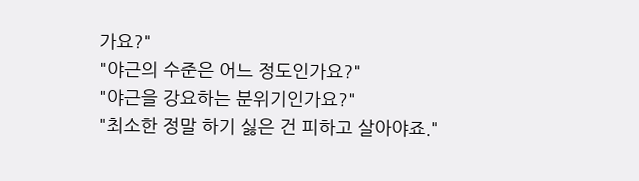가요?"
"야근의 수준은 어느 정도인가요?"
"야근을 강요하는 분위기인가요?"
"최소한 정말 하기 싫은 건 피하고 살아야죠."